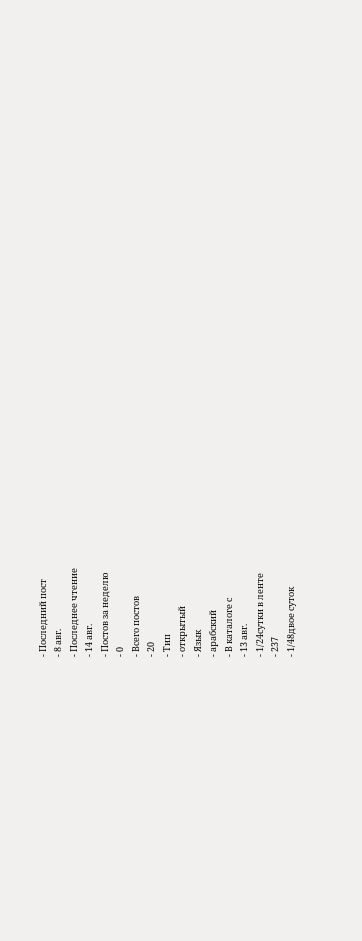- Последний пост
- 8 авг.
- Последнее чтение
- 14 авг.
- Постов за неделю
- 0
- Всего постов
- 20
- Тип
- открытый
- Язык
- арабский
- В каталоге с
- 13 авг.
- 1/24сутки в ленте
- 237
- 1/48двое суток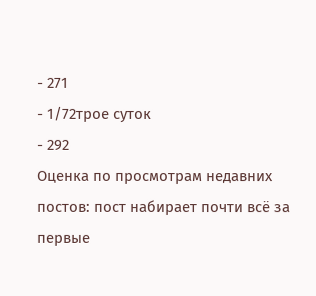- 271
- 1/72трое суток
- 292
Оценка по просмотрам недавних постов: пост набирает почти всё за первые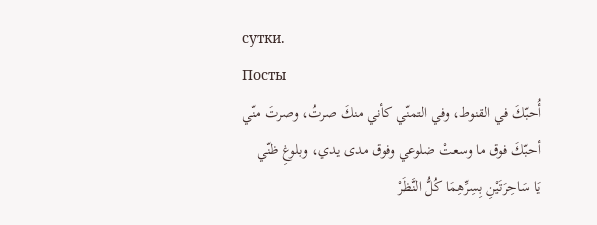сутки.
Посты
أُحبّكَ في القنوط، وفي التمنّي كأني منكَ صرتُ، وصرتَ منّي أحبّكَ فوق ما وسعتْ ضلوعي وفوق مدى يدي، وبلوغِ ظنّي
يَا سَاحِرَتَيْنِ بِسِرِّهِمَا كُلُّ النَّظَرْ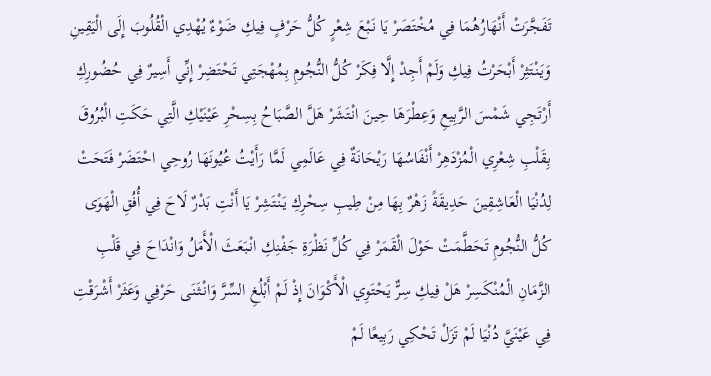تَفَجَّرَتْ أَنْهَارُهُمَا فِي مُخْتَصَرْ يَا نَبْعَ شِعْرٍ كُلُّ حَرْفٍ فِيكِ ضَوْءٌ يُهْدِي الْقُلُوبَ إِلَى الْيَقِينِ وَيَنْتَثِرْ أَبْحَرْتُ فِيكِ وَلَمْ أَجِدْ إِلَّا فِكَرْ كُلُّ النُّجُومِ بِمُهْجَتِي تَحْتَضِرْ إِنِّي أَسِيرٌ فِي حُضُورِكِ أَرْتَجِي شَمْسَ الرَّبِيعِ وَعِطْرَهَا حِينَ انْتَشَرْ هَلَّ الصَّبَاحُ بِسِحْرِ عَيْنَيْكِ الَّتِي حَكَتِ الْبُرُوقَ بِقَلْبِ شِعْرِي الْمُزْدَهِرْ أَنْفَاسُهَا رَيْحَانَةٌ فِي عَالَمِي لَمَّا رَأَيْتُ عُيُونَهَا رُوحِي احْتَضَرْ فَتَحَتْ لِدُنْيَا الْعَاشِقِينَ حَدِيقَةً زَهْرٌ بِهَا مِنْ طِيبِ سِحْرِكِ يَنْتَشِرْ يَا أَنْتِ بَدْرٌ لَاحَ فِي أُفُقِ الْهَوَى كُلُّ النُّجُومِ تَحَطَّمَتْ حَوْلَ الْقَمَرْ فِي كُلِّ نَظْرَةِ جَفْنِكِ انْبَعَثَ الْأَمَلُ وَانْدَاحَ فِي قَلْبِ الزَّمَانِ الْمُنْكَسِرْ هَلْ فِيكِ سِرٌّ يَحْتَوِي الْأَكْوَانَ إِذْ لَمْ أَبْلُغِ السِّرَّ وَانْثَنَى حَرْفِي وَعَثَرْ أَشْرَقْتِ فِي عَيْنَيَّ دُنْيَا لَمْ تَزَلْ تَحْكِي رَبِيعًا لَمْ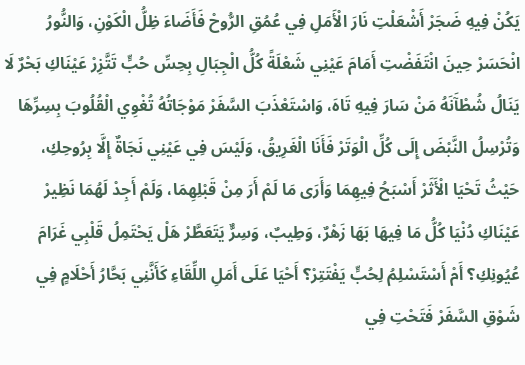يَكُنْ فِيهِ ضَجَرْ أَشْعَلْتِ نَارَ الْأَمَلِ فِي عُمُقِ الرُّوحْ فَأَضَاءَ ظِلُّ الْكَوْنِ، وَالنُّورُ انْحَسَرْ حِينَ انْتَفَضْتِ أَمَامَ عَيْنِي شَعْلَةً كُلُّ الْجِبَالِ بِحِسِّ حُبٍّ تَتَّزِرْ عَيْنَاكِ بَحْرٌ لَا يَنَالُ شُطْآَنَهُ مَنْ سَارَ فِيهِ تَاهَ، وَاسْتَعْذَبَ السَّفَرْ مَوْجَاتُهُ تُغْوِي الْقُلُوبَ بِسِرِّهَا وَتُرْسِلُ النَّبْضَ إِلَى كُلِّ الْوَتَرْ فَأَنَا الْغَرِيقُ، وَلَيْسَ فِي عَيْنِي نَجَاةٌ إِلَّا بِرُوحِكِ، حَيْثُ تَحْيَا الْأَثَرْ أَسْبَحُ فِيهِمَا وَأَرَى مَا لَمْ أَرَ مِنْ قَبْلِهِمَا، وَلَمْ أَجِدْ لَهُمَا نَظِيرْ عَيْنَاكِ دُنْيَا كُلُّ مَا فِيهَا بَهَا زَهْرٌ، وَطِيبٌ، وَسِرٌّ يَتَعَطَّرْ هَلْ يَحْتَمِلُ قَلْبِي غَرَامَ عُيُونِكِ؟ أَمْ أَسْتَسْلِمُ لِحُبٍّ يَفْتَتِرْ؟ أَحْيَا عَلَى أَمَلِ اللِّقَاءِ كَأَنَّنِي بَحَّارُ أَحْلَامٍ فِي شَوْقِ السَّفَرْ فَتَحْتِ فِي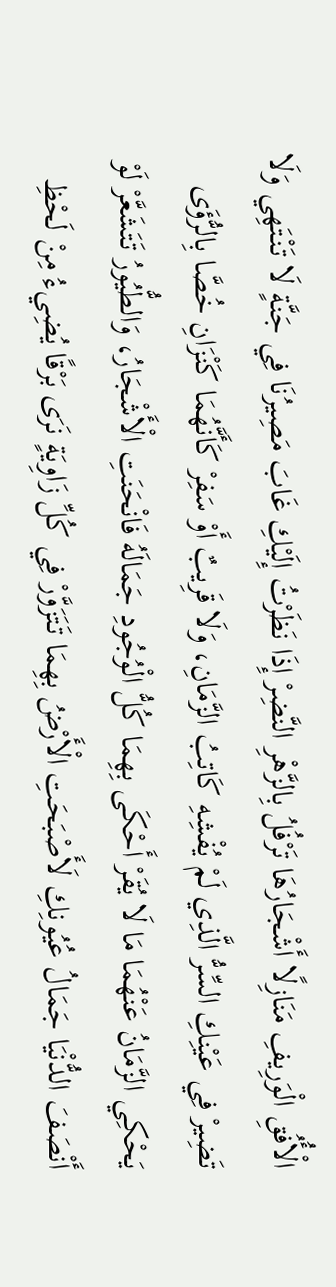الْأُفُقِ الْوَرِيفِ مَنَازِلًا أَشْجَارُهَا تَرْفُلُ بِالزَّهْرِ النَّضِرْ إِذَا نَظَرْتُ إِلَيْكِ غَابَ مَصِيرُنَا فِي جَنَّةٍ لَا تَنْتَهِي وَلَا تَضِيرْ فِي عَيْنِكِ السِّرُّ الَّذِي لَمْ يُفْشِهِ كَاتِبُ الزَّمَانِ، وَلَا قَرِيبٌ أَوْ سَفِرْ كَأَنَّهُمَا كَنْزَانِ خُصَّا بِالرُّؤَى يَحْكِي الزَّمَانُ عَنْهُمَا مَا لَا يُقَرْ أَحْكَى بِهِمَا كُلُّ الْوُجُودِ جَمَالَهُ فَانْحَنَتِ الْأَشْجَارُ، وَالطُّيُورُ تَتَشَعَّرْ لَوْ أَنْصَفَ الدُّنْيَا جَمَالُ عُيُونِكِ لَأَصْبَحَتِ الْأَرْضُ بِهِمَا تَتَزَوَّرْ فِي كُلِّ زَاوِيَةٍ نَرَى بَرْقًا يُضِيءُ مِنْ لَحْظِ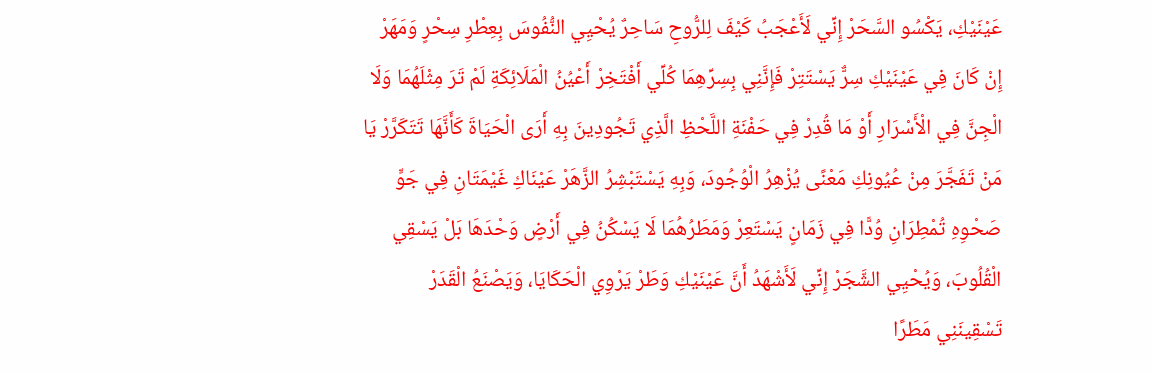عَيْنَيْكِ، يَكْسُو السَّحَرْ إِنِّي لَأَعْجَبُ كَيْفَ لِلرُّوحِ سَاحِرٌ يُحْيِي النُّفُوسَ بِعِطْرِ سِحْرٍ وَمَهَرْ إِنْ كَانَ فِي عَيْنَيْكِ سِرٌّ يَسْتَتِرْ فَإِنَّنِي بِسِرِّهِمَا كُلِّي أَفْتَخِرْ أَعْيُنُ الْمَلَائِكَةِ لَمْ تَرَ مِثْلَهُمَا وَلَا الْجِنَّ فِي الْأَسْرَارِ أَوْ مَا قُدِرْ فِي حَفْنَةِ اللَّحْظِ الَّذِي تَجُودِينَ بِهِ أَرَى الْحَيَاةَ كَأَنَّهَا تَتَكَرَّرْ يَا مَنْ تَفَجَّرَ مِنْ عُيُونِكِ مَعْنًى يُزْهِرُ الْوُجُودَ، وَبِهِ يَسْتَبْشِرُ الزَّهَرْ عَيْنَاكِ غَيْمَتَانِ فِي جَوٍّ صَحْوِهِ تُمْطِرَانِ وُدًّا فِي زَمَانٍ يَسْتَعِرْ وَمَطَرُهُمَا لَا يَسْكُنُ فِي أَرْضٍ وَحْدَهَا بَلْ يَسْقِي الْقُلُوبَ، وَيُحْيِي الشَّجَرْ إِنِّي لَأَشْهَدُ أَنَّ عَيْنَيْكِ وَطَرْ يَرْوِي الْحَكَايَا، وَيَصْنَعُ الْقَدَرْ تَسْقِينَنِي مَطَرًا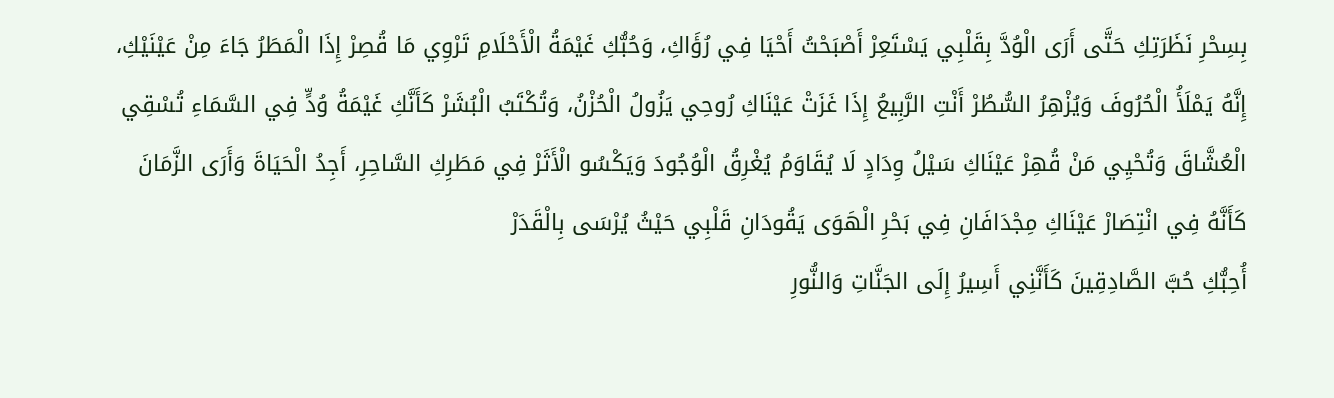بِسِحْرِ نَظَرَتِكِ حَتَّى أَرَى الْوُدَّ بِقَلْبِي يَسْتَعِرْ أَصْبَحْتُ أَحْيَا فِي رُؤَاكِ، وَحُبُّكِ غَيْمَةُ الْأَحْلَامِ تَرْوِي مَا قُصِرْ إِذَا الْمَطَرُ جَاءَ مِنْ عَيْنَيْكِ، إِنَّهُ يَمْلَأُ الْحُرُوفَ وَيُزْهِرُ السُّطُرْ أَنْتِ الرَّبِيعُ إِذَا غَزَتْ عَيْنَاكِ رُوحِي يَزُولُ الْحُزْنُ، وَتُكْتَبُ الْبُشَرْ كَأَنَّكِ غَيْمَةُ وُدٍّ فِي السَّمَاءِ تُسْقِي الْعُشَّاقَ وَتُحْيِي مَنْ قُهِرْ عَيْنَاكِ سَيْلُ وِدَادٍ لَا يُقَاوَمُ يُغْرِقُ الْوُجُودَ وَيَكْسُو الْأَثَرْ فِي مَطَرِكِ السَّاحِرِ، أَجِدُ الْحَيَاةَ وَأَرَى الزَّمَانَ كَأَنَّهُ فِي انْتِصَارْ عَيْنَاكِ مِجْدَافَانِ فِي بَحْرِ الْهَوَى يَقُودَانِ قَلْبِي حَيْثُ يُرْسَى بِالْقَدَرْ
أُحِبُّكِ حُبَّ الصَّادِقِينَ كَأَنَّنِي أَسِيرُ إِلَى الجَنَّاتِ وَالنُّورِ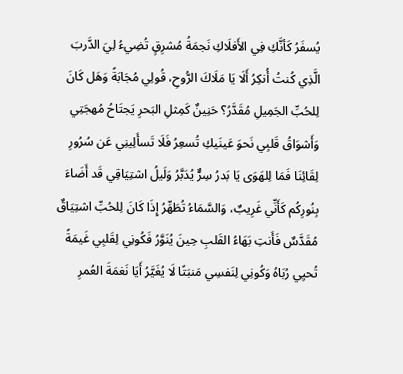يُسفَرُ كَأنَّكِ فِي الأَفلَاكِ نَجمَةُ مُشرِقٍ تُضِيءُ لِيَ الدَّربَ الَّذِي كُنتُ أُنكِرُ أَلَا يَا مَلَاكَ الرُّوحِ، قُولِي مُجَابَةً وَهَل كَانَ لِلحُبِّ الجَمِيلِ مُقَدَّرُ؟ حَنِينٌ كَمِثلِ البَحرِ يَجتَاحُ مُهجَتِي وَأَشوَاقُ قَلبِي نَحوَ عَينَيكِ تُسعِرُ فَلَا تَسأَلِينِي عَن سُرُورِ لِقَائِنَا فَمَا لِلهَوَى يَا بَدرُ سِرٌّ يُدَبَّرُ وَلَيلُ اشتِيَاقِي قَد أَضَاءَ بِنُورِكُم كَأَنِّي غَرِيبٌ، وَالسَّمَاءُ تُطَهِّرُ إِذَا كَانَ لِلحُبِّ اشتِيَاقٌ مُقَدَّسٌ فَأَنتِ بَهَاءُ القَلبِ حِينَ يُنَوَّرُ فَكُونِي لِقَلبِي غَيمَةً تُحيِي رُبَاهُ وَكُونِي لِنَفسِي مَنبَتًا لَا يُغَيَّرُ أَيَا نَغمَةَ العُمرِ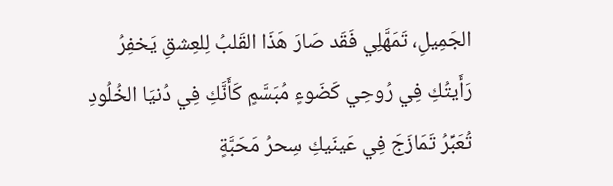الجَمِيلِ، تَمَهَّلِي فَقَد صَارَ هَذَا القَلبُ لِلعِشقِ يَخفِرُ رَأَيتُكِ فِي رُوحِي كَضَوءٍ مُبَسَّمٍ كَأَنَّكِ فِي دُنيَا الخُلُودِ تُعَبِّرُ تَمَازَجَ فِي عَينَيكِ سِحرُ مَحَبَّةٍ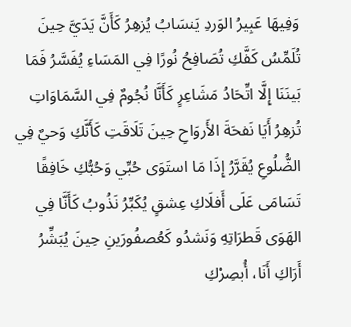وَفِيهَا عَبِيرُ الوَردِ يَنسَابُ يُزهِرُ كَأَنَّ يَدَيَّ حِينَ تُلَمِّسُ كَفَّكِ تُصَافِحُ نُورًا فِي المَسَاءِ يُفَسَّرُ فَمَا بَينَنَا إِلَّا اتِّحَادُ مَشَاعِرٍ كَأَنَّا نُجُومٌ فِي السَّمَاوَاتِ تُزهِرُ أَيَا نَفحَةَ الأَروَاحِ حِينَ تَلَاقَتِ كَأَنَّكِ وَحيٌ فِي الضُّلُوعِ يُقَرَّرُ إِذَا مَا استَوَى حُبِّي وَحُبُّكِ خَافِقًا تَسَامَى عَلَى أَفلَاكِ عِشقٍ يُكَبِّرُ نَذُوبُ كَأَنَّا فِي الهَوَى قَطرَاتِهِ وَنَشدُو كَعُصفُورَينِ حِينَ يُبَشِّرُ أَرَاكِ أَنَا، أُبصِرْكِ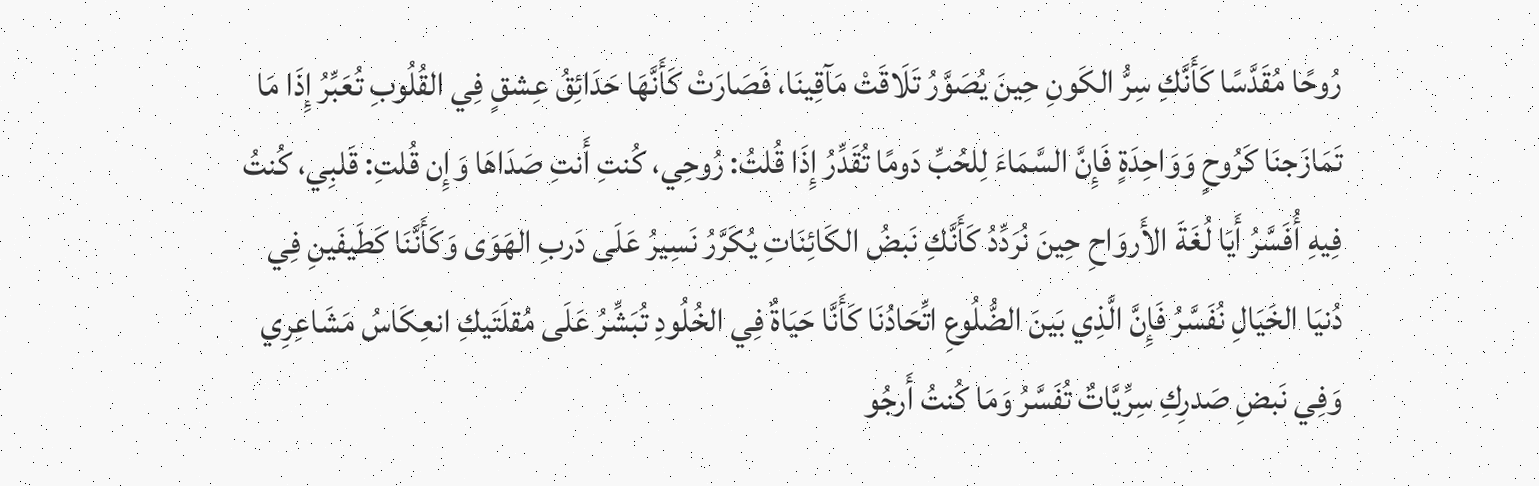رُوحًا مُقَدَّسًا كَأَنَّكِ سِرُّ الكَونِ حِينَ يُصَوَّرُ تَلَاقَتْ مَآقِينَا، فَصَارَتْ كَأَنَّهَا حَدَائِقُ عِشقٍ فِي القُلُوبِ تُعَبِّرُ إِذَا مَا تَمَازَجنَا كَرُوحٍ وَوَاحِدَةٍ فَإِنَّ السَّمَاءَ لِلحُبِّ دَومًا تُقَدِّرُ إِذَا قُلتُ: رُوحِي، كُنتِ أَنتِ صَدَاهَا وَإِن قُلتِ: قَلبِي، كُنتُ فِيهِ أُفَسَّرُ أَيَا لُغَةَ الأَروَاحِ حِينَ نُرَدِّدُ كَأَنَّكِ نَبضُ الكَائِنَاتِ يُكَرَّرُ نَسِيرُ عَلَى دَربِ الهَوَى وَكَأَنَّنَا كَطَيفَينِ فِي دُنيَا الخَيَالِ نُفَسَّرُ فَإِنَّ الَّذِي بَينَ الضُّلُوعِ اتِّحَادُنَا كَأَنَّا حَيَاةٌ فِي الخُلُودِ تُبَشِّرُ عَلَى مُقلَتَيكِ انعِكَاسُ مَشَاعِرِي وَفِي نَبضِ صَدرِكِ سِرِّيَّاتٌ تُفَسَّرُ وَمَا كُنتُ أَرجُو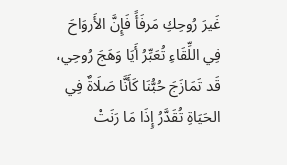غَيرَ رُوحِكِ مَرفَأً فَإِنَّ الأَروَاحَ فِي اللِّقَاءِ تُعَبِّرُ أَيَا وَهَجَ رُوحِي، قَد تَمَازَجَ حُبُّنَا كَأَنَّا صَلَاةٌ فِي الحَيَاةِ تُقَدَّرُ إِذَا مَا رَنَتْ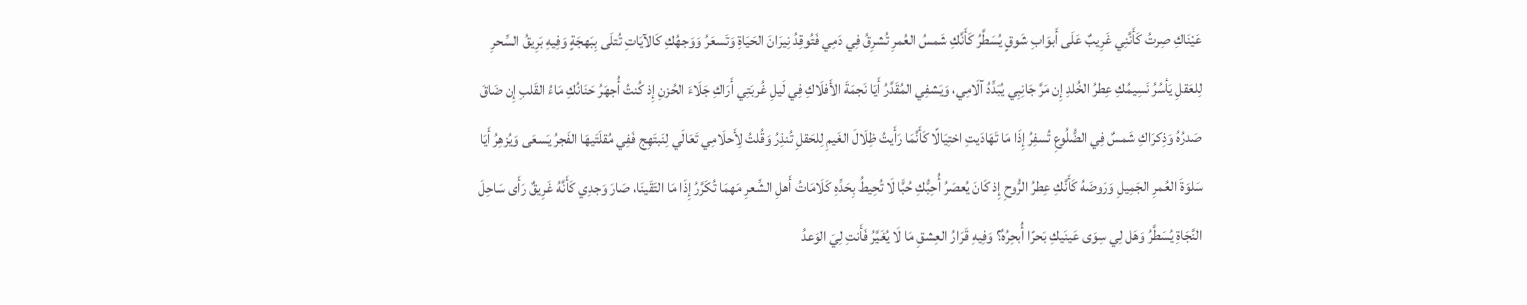عَيْنَاكِ صِرتُ كَأَنَّنِي غَرِيبٌ عَلَى أَبوَابِ شَوقٍ يُسَطَّرُ كَأَنَّكِ شَمسُ العُمرِ تُشرِقُ فِي دَمِي فَتُوقِدُ نِيرَانَ الحَيَاةِ وَتَسعَرُ وَوَجهُكِ كَالآيَاتِ تُتلَى بِبَهجَةٍ وَفِيهِ بَرِيقُ السِّحرِ لِلعَقلِ يَأسُرُ نَسِيمُكِ عِطرُ الخُلدِ إِن مَرَّ جَانِبِي يُبَدِّدُ آلَامِي، وَيَشفِي المُقَدَّرُ أَيَا نَجمَةَ الأَفلَاكِ فِي لَيلِ غُربَتِي أَرَاكِ جَلَاءَ الحُزنِ إِذ كُنتُ أُجهَرُ حَنَانُكِ مَاءُ القَلبِ إِن ضَاقَ صَدرُهُ وَذِكرَاكِ شَمسٌ فِي الضُّلُوعِ تُسفِرُ إِذَا مَا تَهَادَيتِ اختِيَالًا كَأَنَّمَا رَأَيتُ ظِلَالَ الغَيمِ لِلحَقلِ تُنذِرُ وَقُلتُ لِأَحلَامِي تَعَالَي لِنَبتَهِج فَفِي مُقلَتَيهَا الفَجرُ يَسعَى وَيُزهِرُ أَيَا سَلوَةَ العُمرِ الجَمِيلِ وَرَوضَهُ كَأَنَّكِ عِطرُ الرُّوحِ إِذ كَانَ يُعصَرُ أُحِبُّكِ حُبًّا لَا تُحِيطُ بِحَدِّهِ كَلَامَاتُ أَهلِ الشِّعرِ مَهمَا تُكَرَّرُ إِذَا مَا التَقَينَا، صَارَ وَجدِي كَأَنَّهُ غَرِيقٌ رَأَى سَاحِلَ النَّجَاةِ يُسَطَّرُ وَهَل لِي سِوَى عَينَيكِ بَحرًا أُبحِرُهُ؟ وَفِيهِ قَرَارُ العِشقِ مَا لَا يُغَيَّرُ فَأَنتِ لِيَ الوَعدُ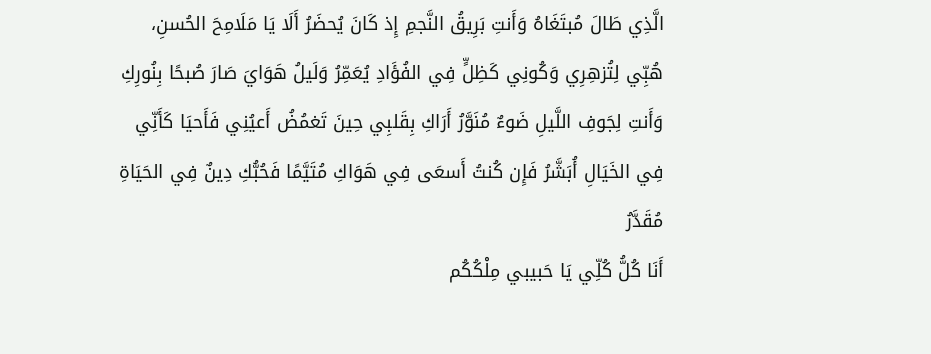الَّذِي طَالَ مُبتَغَاهُ وَأَنتِ بَرِيقُ النَّجمِ إِذ كَانَ يُحضَرُ أَلَا يَا مَلَامِحَ الحُسنِ، هُبِّي لِتُزهِرِي وَكُونِي كَظِلٍّ فِي الفُؤَادِ يُعَمِّرُ وَلَيلُ هَوَايَ صَارَ صُبحًا بِنُورِكِ وَأَنتِ لِجَوفِ اللَّيلِ ضَوءٌ مُنَوَّرُ أَرَاكِ بِقَلبِي حِينَ تَغمُضُ أَعيُنِي فَأَحيَا كَأَنِّي فِي الخَيَالِ أُبَشَّرُ فَإِن كُنتُ أَسعَى فِي هَوَاكِ مُتَيَّمًا فَحُبُّكِ دِينٌ فِي الحَيَاةِ مُقَدَّرُ
أَنَا كُلُّ كُلِّي يَا حَبيبي مِلْكُكُم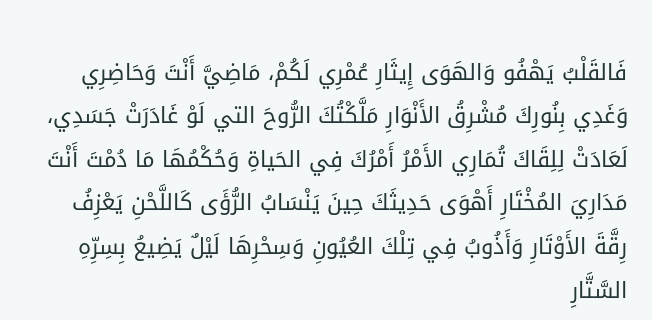فَالقَلْبُ يَهْفُو وَالهَوَى إِيثَارِ عُمْرِي لَكُمْ، مَاضِيَّ أَنْتَ وَحَاضِرِي وَغَدِي بِنُورِكَ مُشْرِقُ الأَنْوَارِ مَلَّكْتُكَ الرُّوحَ التي لَوْ غَادَرَتْ جَسَدِي، لَعَادَتْ لِلِقَاكَ تُمَارِي الأَمْرُ أَمْرُكَ فِي الحَياةِ وَحُكْمُهَا مَا دُمْتَ أَنْتَ مَدَارِيَ المُخْتَارِ أَهْوَى حَدِيثَكَ حِينَ يَنْسَابُ الرُّؤَى كَاللَّحْنِ يَعْزِفُ رِقَّةَ الأَوْتَارِ وَأَذُوبُ فِي تِلْكَ العُيُونِ وَسِحْرِهَا لَيْلٌ يَضِيعُ بِسِرِّهِ السَّتَّارِ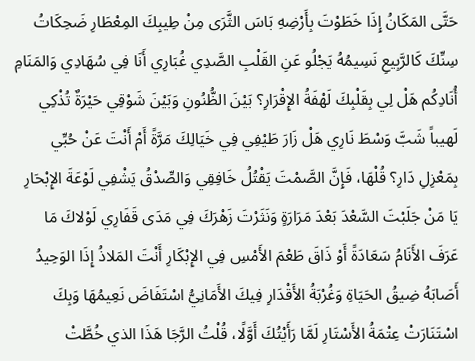حَتَّى المَكَانُ إِذَا خَطَوْتَ بِأَرْضِهِ بَاسَ الثَّرَى مِنْ طِيبِكَ المِعْطَارِ ضَحِكَاتُ سِنِّكَ كَالرَّبِيعِ نَسِيمُهُ يَجْلُو عَنِ القَلْبِ الصَّدِي غُبَارِي أَنَا فِي سُهَادِي وَالمَنَامِ أُنَادِكُم هَلْ لِي بِقَلْبِكَ لَهْفَةُ الإِقْرَارِ؟ بَيْنَ الظُّنُونِ وَبَيْنَ شَوْقِي حَيْرَةٌ تُذْكِي لَهيباً شَبَّ وَسْطَ نَارِي هَلْ زَارَ طَيْفِي فِي خَيَالِكَ مَرَّةً أَمْ أَنْتَ عَنْ حُبِّي بِمَعْزِلِ دَارِ؟ قُلْهَا، فَإِنَّ الصَّمْتَ يَقْتُلُ خَافِقِي وَالصِّدْقُ يَشْفِي لَوْعَةَ الإِبْحَارِ يَا مَنْ جَلَبْتَ السَّعْدَ بَعْدَ مَرَارَةٍ وَنَثَرْتَ زَهْرَكَ فِي مَدَى قَفَارِي لَوْلاكَ مَا عَرَفَ الأَنَامُ سَعَادَةً أَوْ ذَاقَ طَعْمَ الأَمْسِ فِي الإِبْكَارِ أَنْتَ المَلاذُ إِذَا الوَحِيدُ أَصَابَهُ ضِيقُ الحَيَاةِ وَغُرْبَةُ الأَقْدَارِ فِيكَ الأَمَانِيُّ اسْتَفَاضَ نَعِيمُهَا وَبِكَ اسْتَنَارَتْ عِتْمَةُ الأَسْتَارِ لَمَّا رَأَيْتُكَ أَوَّلًا، قُلْتُ الرَّجَا هَذَا الذي خُطَّتْ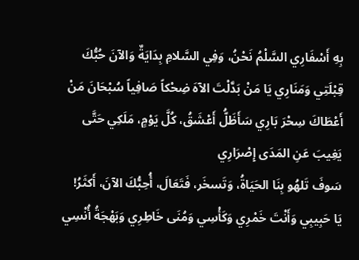بِهِ أَسْفَارِي السَّلْمُ نَحْنُ، وَفِي السَّلامِ بِدَايَةٌ وَالآنَ حُبُّكَ قِبْلَتِي وَمَنَارِي يَا مَنْ بَدَّلْتَ الآهَ ضِحْكاً صَافِياً سُبْحَانَ مَنْ أَعْطَاكَ سِحْرَ بَارِي سَأَظَلُّ أَعْشَقُ، كُلَّ يَوْمٍ، مَلَكِي حَتَّى يَغِيبَ عَنِ المَدَى إِصْرَارِي
سَوفَ تَلهُو بِنَا الحَيَاةُ، وَتَسخَر، فَتَعَالَ، أُحِبُّكَ الآنَ، أَكثَرُ!
يَا حَبِيبِي وَأَنْتَ خَمْرِي وَكَأْسِي وَمُنَى خَاطِرِي وَبَهْجَةُ أُنْسِي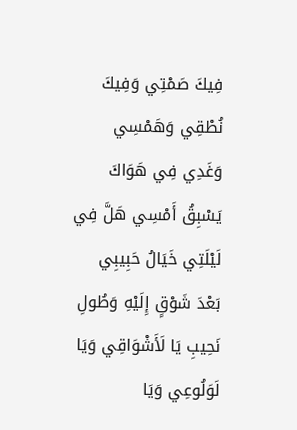فِيكَ صَمْتِي وَفِيكَ نُطْقِي وَهَمْسِي وَغَدِي فِي هَوَاكَ يَسْبِقُ أَمْسِي هَلَّ فِي لَيْلَتِي خَيَالُ حَبِيبِي بَعْدَ شَوْقٍ إِلَيْهِ وَطُولِ نَحِيبِ يَا لَأَشْوَاقِي وَيَا لَوَلُوعِي وَيَا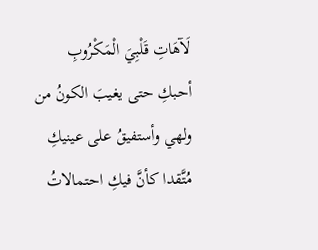لَآهَاتِ قَلْبِيَ الْمَكْرُوبِ
أحبكِ حتى يغيبَ الكونُ من ولهي وأستفيقُ على عينيكِ مُتَّقدا كأنَّ فيكِ احتمالاتُ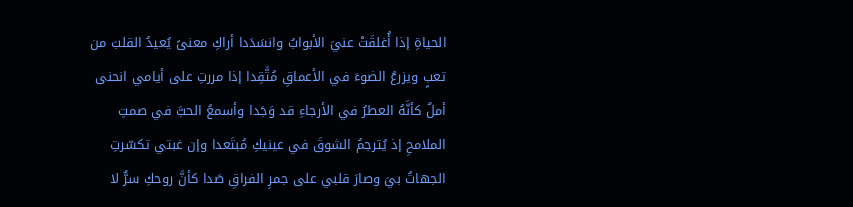الحياةِ إذا أُغلقَتْ عنيَ الأبوابُ وانسَدَدا أراكِ معنىً يُعيدُ القلبَ من تعبٍ ويزرعُ الضوءَ في الأعماقِ مُتَّقِدا إذا مررتِ على أيامي انحنى أملٌ كأنَّهُ العطرُ في الأرجاءِ قد وَجَدا وأسمعُ الحبَّ في صمتِ الملامحِ إذ يُترجمُ الشوقَ في عينيكِ مُبتَعدا وإن غبتي تكسّرتِ الجهاتُ بيَ وصارَ قلبي على جمرِ الفراقِ صَدا كأنَّ روحكِ سرٌّ لا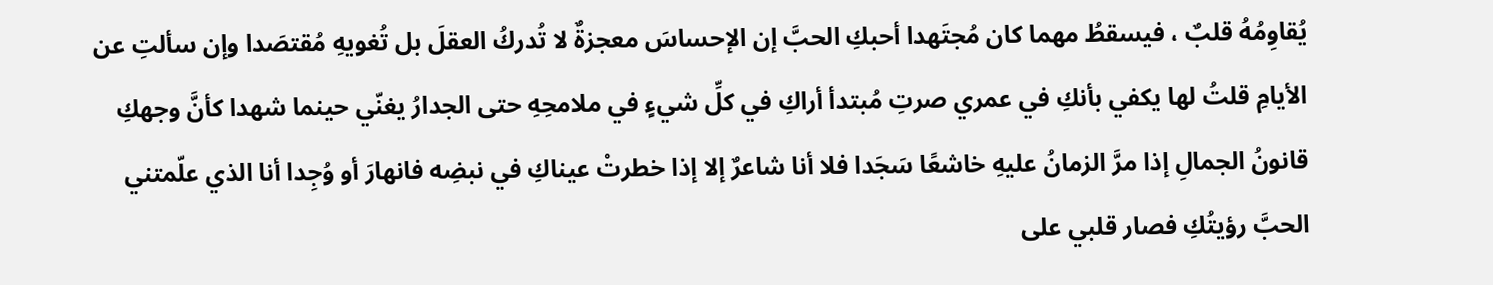يُقاوِمُهُ قلبٌ ، فيسقطُ مهما كان مُجتَهدا أحبكِ الحبَّ إن الإحساسَ معجزةٌ لا تُدركُ العقلَ بل تُغويهِ مُقتصَدا وإن سألتِ عن الأيامِ قلتُ لها يكفي بأنكِ في عمري صرتِ مُبتدأ أراكِ في كلِّ شيءٍ في ملامحِهِ حتى الجدارُ يغنّي حينما شهدا كأنَّ وجهكِ قانونُ الجمالِ إذا مرَّ الزمانُ عليهِ خاشعًا سَجَدا فلا أنا شاعرٌ إلا إذا خطرتْ عيناكِ في نبضِه فانهارَ أو وُجِدا أنا الذي علّمتني الحبَّ رؤيتُكِ فصار قلبي على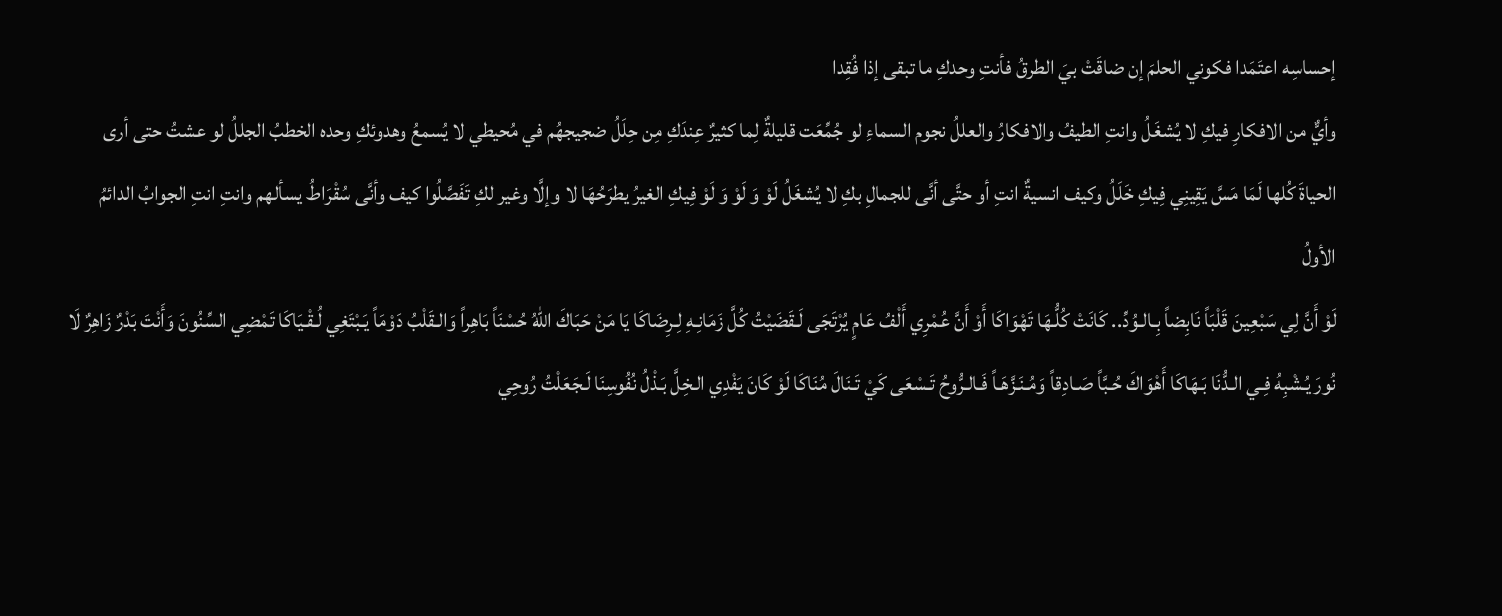إحساسِه اعتَمَدا فكوني الحلمَ إن ضاقَتْ بيَ الطرقُ فأنتِ وحدكِ ما تبقى إذا فُقِدا
وأيٌّ من الافكارِ فيكِ لا يُشغَلُ وانتِ الطيفُ والافكارُ والعللُ نجوم السماءِ لو جُمِّعَت قليلةٌ لِما كثيرٌ عِندَكِ مِن حِلَلُ ضجيجهُم في مُحيطي لا يُسمعُ وهدوئكِ وحده الخطبُ الجللُ لو عشتُ حتى أرى الحياةَ كُلها لَمَا مَسَّ يَقِينِي فِيكِ خَلَلُ وكيف انسيةٌ انتِ أو حتَّى أنَّى للجمالِ بكِ لا يُشغَلُ لَوْ وَ لَوْ وَ لَوْ فِيكِ الغيرُ يطرَحُهَا لا وإلَّا وغير لكِ تَفَصَّلُوا كيف وأنَّى سُقْرَاطُ يسألهم وانتِ انتِ الجوابُ الدائمُ الأولُ
لَوْ أَنَّ لِي سَبْعِينَ قَلْبَاً نَابِضاً بِـالـوُدِّ.. كَانَتْ كُلُّـهَا تَهْوَاكَا أَوْ أَنَّ عُمْرِي أَلْفُ عَامٍ يُرْتَجَى لَـقَضَيْتُ كُلَّ زَمَانِـهِ لِـرِضَاكَا يَا مَنْ حَبَاكَ اللهُ حُسْنَاً بَاهِراً وَالـقَلْبُ دَوْمَاً يَـبْتَغِي لُـقْـيَاكَا تَمْضِي السِّنُونَ وَأَنْتَ بَدْرٌ زَاهِرٌ لَا نُورَ يُـشْبِهُ فِـي الـدُّنَا بَـهَاكَا أَهْوَاكَ حُـبَّاً صَـادِقاً وَمُـنَـزَّهَـاً فَـالـرُّوحُ تَـسْعَى كَيْ تَـنَالَ مُنَاكَا لَوْ كَانَ يَفْدِي الـخِلَّ بَـذْلُ نُفُوسِنَا لَـجَعَلْتُ رُوحِي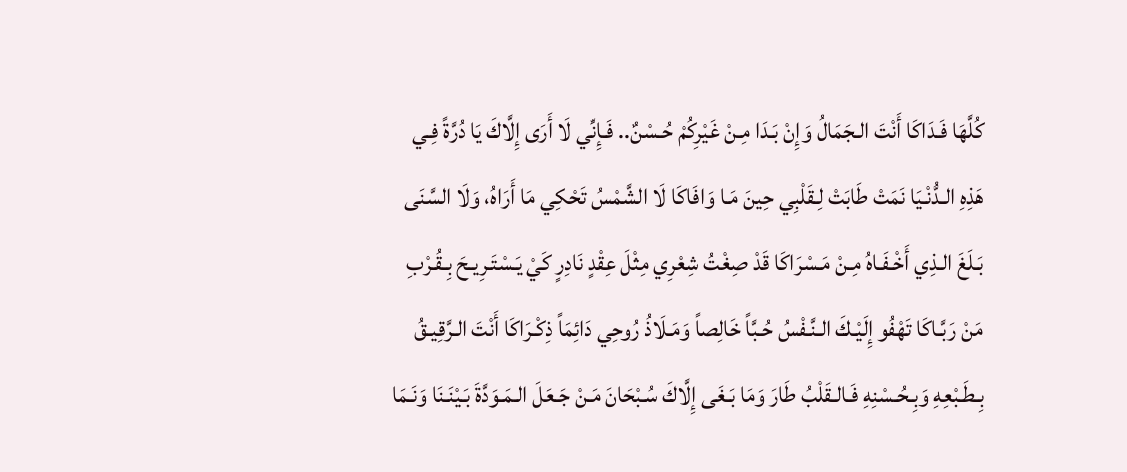كُلَّهَا فَـدَاكَا أَنْتَ الـجَمَالُ وَإِنْ بَـدَا مِـنْ غَيْرِكُمْ حُـسْنٌ.. فَـإِنِّي لَا أَرَى إِلَّاكَ يَا دُرَّةً فِـي هَذِهِ الـدُّنْـيَا نَمَتْ طَابَتْ لِـقَلْبِي حِينَ مَـا وَافَاكَا لَا الشَّمْسُ تَحْكِي مَا أَرَاهُ، وَلَا السَّنَى بَـلَغَ الـذِي أَخْـفَـاهُ مِـنْ مَـسْرَاكَا قَدْ صِغْتُ شِعْرِي مِثْلَ عِقْدٍ نَادِرٍ كَيْ يَـسْتَـرِيـحَ بِـقُـرْبِ مَنْ رَبَّـاكَا تَهْفُو إِلَيْـكَ الـنَّـفْسُ حُـبَّاً خَالِصاً وَمَـلَاذُ رُوحِي دَائِمَاً ذِكْـرَاكَا أَنْتَ الـرَّقِيـقُ بِـطَـبْعِهِ وَبِـحُـسْنِهِ فَـالـقَلْبُ طَارَ وَمَا بَـغَى إِلَّاكَ سُـبْحَانَ مَـنْ جَـعَلَ الـمَـوَدَّةَ بَـيْنَـنَا وَنَـمَا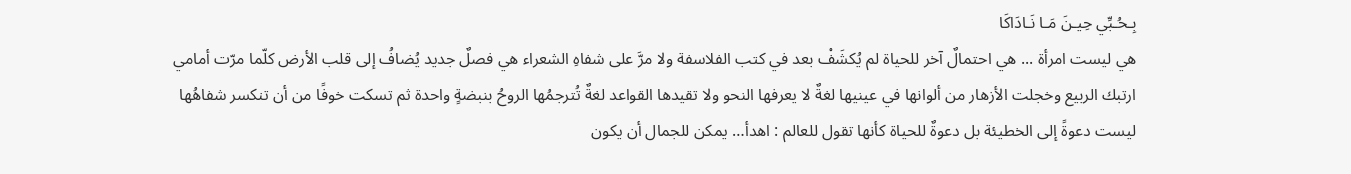بِـحُـبِّي حِيـنَ مَـا نَـادَاكَا
هي ليست امرأة ... هي احتمالٌ آخر للحياة لم يُكشَفْ بعد في كتب الفلاسفة ولا مرَّ على شفاهِ الشعراء هي فصلٌ جديد يُضافُ إلى قلب الأرض كلّما مرّت أمامي ارتبك الربيع وخجلت الأزهار من ألوانها في عينيها لغةٌ لا يعرفها النحو ولا تقيدها القواعد لغةٌ تُترجمُها الروحُ بنبضةٍ واحدة ثم تسكت خوفًا من أن تنكسر شفاهُها ليست دعوةً إلى الخطيئة بل دعوةٌ للحياة كأنها تقول للعالم : اهدأ… يمكن للجمال أن يكون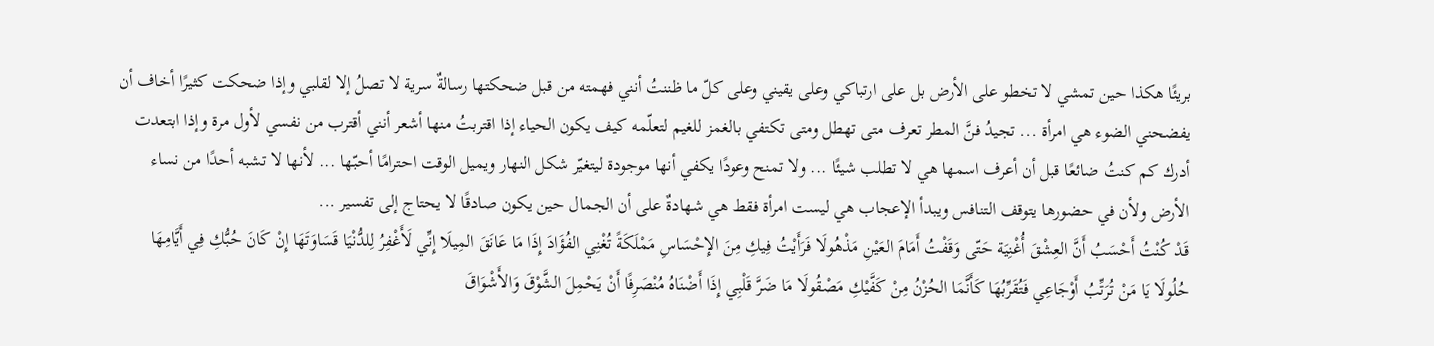بريئًا هكذا حين تمشي لا تخطو على الأرض بل على ارتباكي وعلى يقيني وعلى كلّ ما ظننتُ أنني فهمته من قبل ضحكتها رسالةٌ سرية لا تصلُ إلا لقلبي وإذا ضحكت كثيرًا أخاف أن يفضحني الضوء هي امرأة ... تجيدُ فنَّ المطر تعرف متى تهطل ومتى تكتفي بالغمز للغيم لتعلّمه كيف يكون الحياء إذا اقتربتُ منها أشعر أنني أقترب من نفسي لأول مرة وإذا ابتعدت أدرك كم كنتُ ضائعًا قبل أن أعرف اسمها هي لا تطلب شيئًا ... ولا تمنح وعودًا يكفي أنها موجودة ليتغيّر شكل النهار ويميل الوقت احترامًا أحبّها ... لأنها لا تشبه أحدًا من نساء الأرض ولأن في حضورها يتوقف التنافس ويبدأ الإعجاب هي ليست امرأة فقط هي شهادةٌ على أن الجمال حين يكون صادقًا لا يحتاج إلى تفسير ...
قَدْ كُنْتُ أَحْسَبُ أَنَّ العِشْقَ أُغْنِيَة حَتّى وَقَفْتُ أَمَامَ العَيْنِ مَذْهُولَا فَرَأَيْتُ فِيكِ مِنَ الإِحْسَاسِ مَمْلَكَةً تُغْنِي الفُؤَادَ إِذَا مَا عَانَقَ المِيلَا إِنِّي لَأَغْفِرُ لِلدُّنْيَا قَسَاوَتَهَا إِنْ كَانَ حُبُّكِ فِي أَيَّامِهَا حُلُولَا يَا مَنْ تُرَتِّبُ أَوْجَاعِي فَتُقَرِّبُهَا كَأَنَّمَا الحُزْنُ مِنْ كَفَّيْكِ مَصْقُولَا مَا ضَرَّ قَلْبِي إِذَا أَضْنَاهُ مُنْصَرِفًا أَنْ يَحْمِلَ الشَّوْقَ وَالأَشْوَاقَ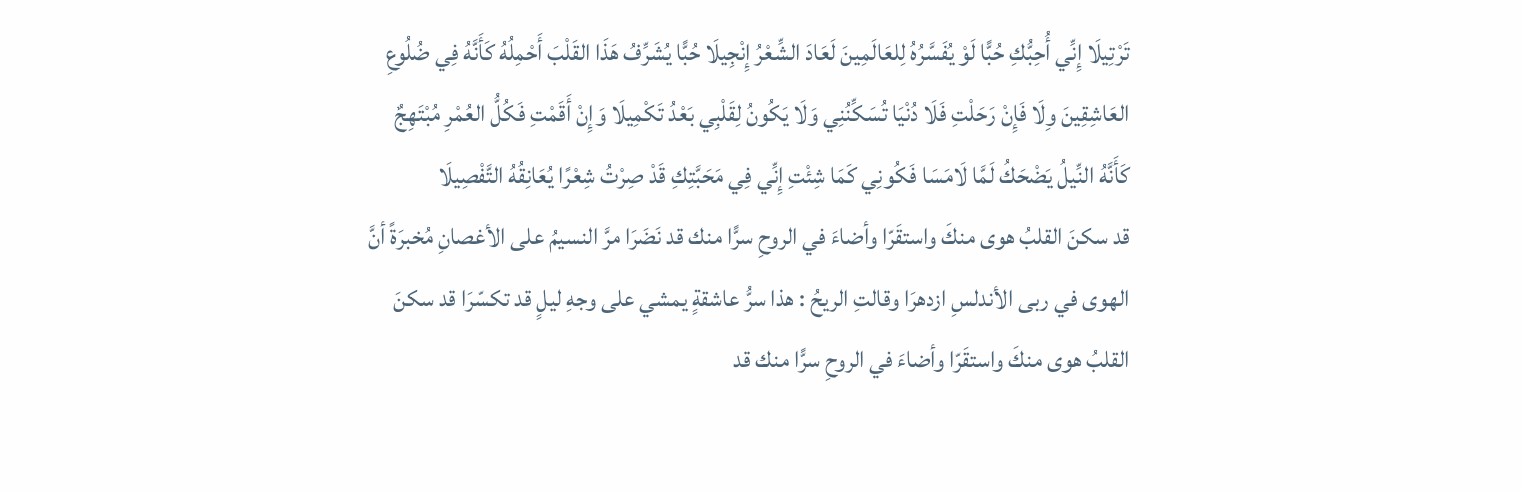تَرْتِيلَا إِنِّي أُحِبُّكِ حُبًّا لَوْ يُفَسَّرُهُ لِلعَالَمِينَ لَعَادَ الشِّعْرُ إِنْجِيلَا حُبًّا يُشَرِّفُ هَذَا القَلْبَ أَحْمِلُهُ كَأَنَّهُ فِي ضُلُوعِ العَاشِقِينَ وِلَا فَإِنْ رَحَلْتِ فَلَا دُنْيَا تُسَكِّنُنِي وَلَا يَكُونُ لِقَلْبِي بَعْدُ تَكْمِيلَا وَإِنْ أَقَمْتِ فَكُلُّ العُمْرِ مُبْتَهِجٌ كَأَنَّهُ النِّيلُ يَضْحَكُ لَمَّا لَامَسَا فَكُونِي كَمَا شِئْتِ إِنِّي فِي مَحَبَّتِكِ قَدْ صِرْتُ شِعْرًا يُعَانِقُهُ التَّفْصِيلَا
قد سكنَ القلبُ هوى منكَ واستقَرّا وأضاءَ في الروحِ سرًّا منك قد نَضَرَا مرَّ النسيمُ على الأغصانِ مُخبرَةً أنَّ الهوى في ربى الأندلسِ ازدهرَا وقالتِ الريحُ : هذا سرُّ عاشقةٍ يمشي على وجهِ ليلٍ قد تكسّرَا قد سكنَ القلبُ هوى منكَ واستقَرّا وأضاءَ في الروحِ سرًّا منك قد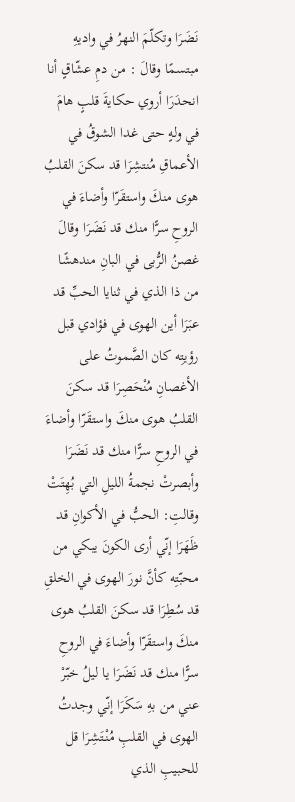نَضَرَا وتكلّمَ النهرُ في واديهِ مبتسمًا وقالَ : من دمِ عشّاقٍ أنا انحدَرَا أروي حكايةَ قلبٍ هامَ في ولهٍ حتى غدا الشوقُ في الأعماقِ مُنتشِرَا قد سكنَ القلبُ هوى منكَ واستقَرّا وأضاءَ في الروحِ سرًّا منك قد نَضَرَا وقالَ غصنُ الرُّبى في البانِ مندهشًا من ذا الذي في ثنايا الحبِّ قد عبَرَا أين الهوى في فؤادي قبل رؤيتِه كان الصَّموتُ على الأغصانِ مُنْحَصِرَا قد سكنَ القلبُ هوى منكَ واستقَرّا وأضاءَ في الروحِ سرًّا منك قد نَضَرَا وأبصرتْ نجمةُ الليلِ التي بُهِتَتْ وقالتِ: الحبُّ في الأكوانِ قد ظَهَرَا إنّي أرى الكونَ يبكي من محبّتِه كأنَّ نورَ الهوى في الخلقِ قد سُطِرَا قد سكنَ القلبُ هوى منكَ واستقَرّا وأضاءَ في الروحِ سرًّا منك قد نَضَرَا يا ليلُ خبّرْ عني من بهِ سَكَرَا إنّي وجدتُ الهوى في القلبِ مُنْتَشِرَا قل للحبيبِ الذي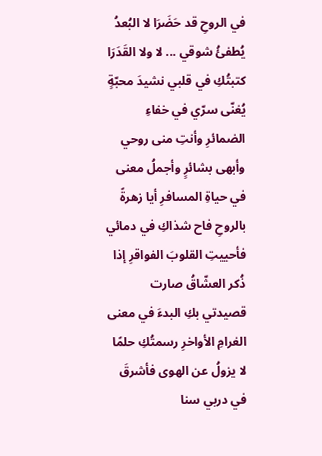في الروحِ قد حَضَرَا لا البُعدُ يُطفئُ شوقي ... لا ولا القَدَرَا
كتبتُكِ في قلبي نشيدَ محبّةٍ يُغنّى سرّي في خفاءِ الضمائرِ وأنتِ منى روحي وأبهى بشائرٍ وأجملُ معنى في حياةِ المسافرِ أيا زهرةً بالروحِ فاح شذاكِ في دمائي فأحييتِ القلوبَ الفواقرِ إذا ذُكر العشّاقُ صارت قصيدتي بكِ البدءَ في معنى الغرامِ الأواخرِ رسمتُكِ حلمًا لا يزولُ عن الهوى فأشرقَ في دربي سنا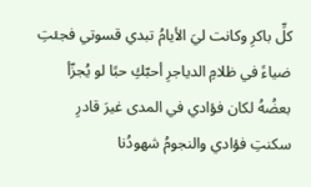كلِّ باكرِ وكانت ليَ الأيامُ تبدي قسوتي فجئتِ ضياءً في ظلامِ الدياجرِ أحبّكِ حبًا لو يُجزّأ بعضُهُ لكان فؤادي في المدى غيرَ قادرِ سكنتِ فؤادي والنجومُ شهودُنا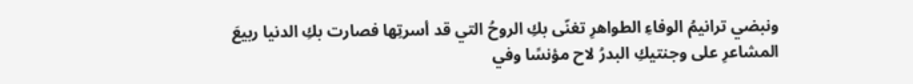ونبضي ترانيمُ الوفاءِ الطواهرِ تغنّى بكِ الروحُ التي قد أسرتِها فصارت بكِ الدنيا ربيعَ المشاعرِ على وجنتيكِ البدرُ لاح مؤنسًا وفي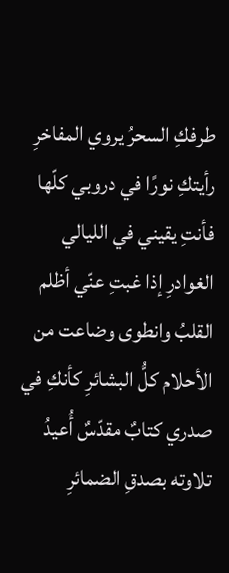طرفكِ السحرُ يروي المفاخرِ رأيتكِ نورًا في دروبي كلّها فأنتِ يقيني في الليالي الغوادرِ إذا غبتِ عنّي أظلم القلبُ وانطوى وضاعت من الأحلام كلُّ البشائرِ كأنكِ في صدري كتابٌ مقدّسٌ أُعيدُ تلاوته بصدقِ الضمائرِ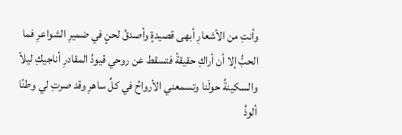وأنتِ من الأشعارِ أبهى قصيدةٍ وأصدقُ لحنٍ في ضميرِ الشواعرِ فما الحبُّ إلا أن أراكِ حقيقةً فتسقط عن روحي قيودُ المقادرِ أناجيكِ ليلاً والسكينةُ حولَنا وتسمعني الأرواحُ في كلِّ ساهرِ وقد صرتِ لي وطنًا ألوذُ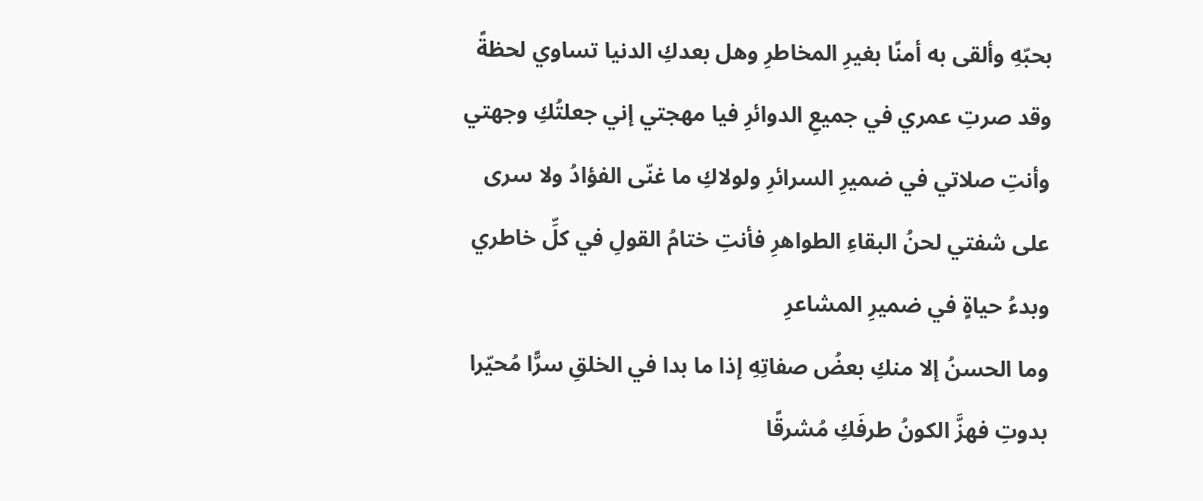بحبّهِ وألقى به أمنًا بغيرِ المخاطرِ وهل بعدكِ الدنيا تساوي لحظةً وقد صرتِ عمري في جميعِ الدوائرِ فيا مهجتي إني جعلتُكِ وجهتي وأنتِ صلاتي في ضميرِ السرائرِ ولولاكِ ما غنّى الفؤادُ ولا سرى على شفتي لحنُ البقاءِ الطواهرِ فأنتِ ختامُ القولِ في كلِّ خاطري وبدءُ حياةٍ في ضميرِ المشاعرِ
وما الحسنُ إلا منكِ بعضُ صفاتِهِ إذا ما بدا في الخلقِ سرًّا مُحيّرا بدوتِ فهزَّ الكونُ طرفَكِ مُشرقًا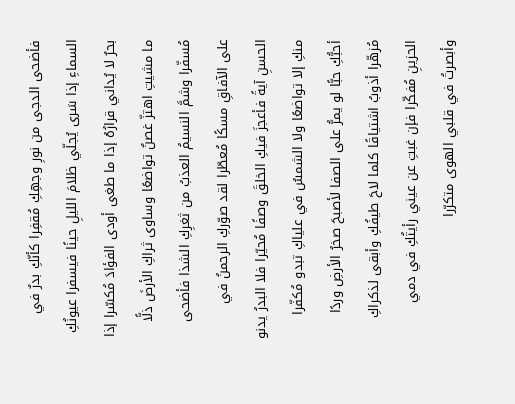فأضحى الدجى من نورِ وجهِكِ مُقفِرا كأنّكِ بدرٌ في السماءِ إذا سَرى يُجلّي ظلامَ الليلِ حينًا فيسفرا عيونُكِ بحرٌ لا يُداني قرارُهُ إذا ما طغى أودى الفؤادَ مُكسّرا إذا ما مشيتِ اهتزّ غصنٌ تواضعًا وساوى ثراكِ الأرضَ ذلًّا مُسفّرا وشمَّ النسيمُ العذبُ من ثغرِكِ الشذا فأضحى على الآفاقِ مسكًا مُعطّرا لقد صوّركِ الرحمنُ في الحسنِ آيةً فأعجزَ فيكِ الخلقَ وصفًا مُحيّرا فلا البدرُ يدنو منكِ إلا تواضعًا ولا الشمسُ في علياكِ تبدو مُكفّرا أحبُّكِ حبًّا لو يمرُّ على الصفا لأصبحَ صخرُ الأرضِ وردًا مُزهّرا أذوبُ اشتياقًا كلما لاحَ طيفُكِ وأبقى لذكراكِ الحزينِ مُفكّرا فإن غبتِ عن عيني رأيتُكِ في دمي وأبصرتُ في قلبي الهوى متكرّرا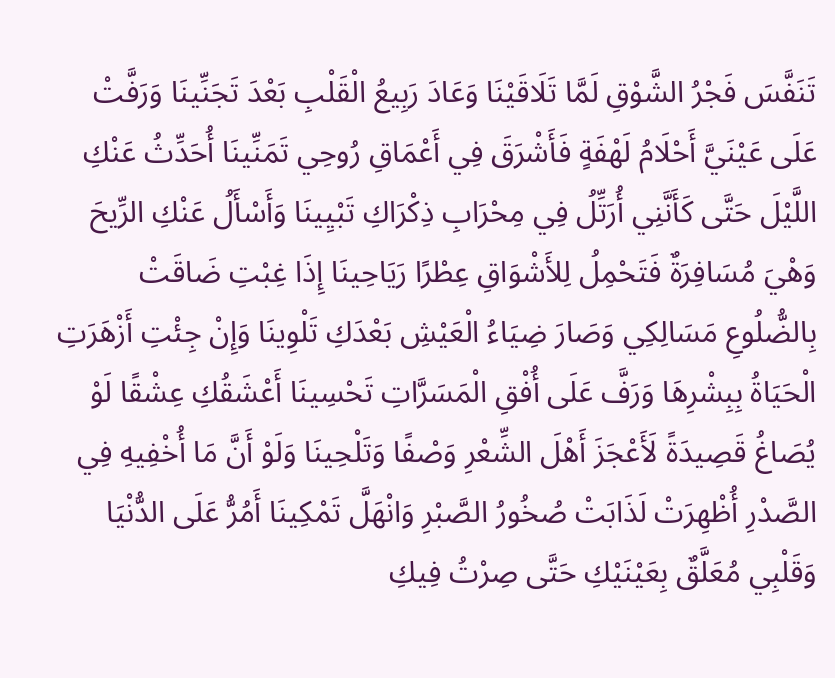تَنَفَّسَ فَجْرُ الشَّوْقِ لَمَّا تَلَاقَيْنَا وَعَادَ رَبِيعُ الْقَلْبِ بَعْدَ تَجَنِّينَا وَرَفَّتْ عَلَى عَيْنَيَّ أَحْلَامُ لَهْفَةٍ فَأَشْرَقَ فِي أَعْمَاقِ رُوحِي تَمَنِّينَا أُحَدِّثُ عَنْكِ اللَّيْلَ حَتَّى كَأَنَّنِي أُرَتِّلُ فِي مِحْرَابِ ذِكْرَاكِ تَبْيِينَا وَأَسْأَلُ عَنْكِ الرِّيحَ وَهْيَ مُسَافِرَةٌ فَتَحْمِلُ لِلأَشْوَاقِ عِطْرًا رَيَاحِينَا إِذَا غِبْتِ ضَاقَتْ بِالضُّلُوعِ مَسَالِكِي وَصَارَ ضِيَاءُ الْعَيْشِ بَعْدَكِ تَلْوِينَا وَإِنْ جِئْتِ أَزْهَرَتِ الْحَيَاةُ بِبِشْرِهَا وَرَفَّ عَلَى أُفْقِ الْمَسَرَّاتِ تَحْسِينَا أَعْشَقُكِ عِشْقًا لَوْ يُصَاغُ قَصِيدَةً لَأَعْجَزَ أَهْلَ الشِّعْرِ وَصْفًا وَتَلْحِينَا وَلَوْ أَنَّ مَا أُخْفِيهِ فِي الصَّدْرِ أُظْهِرَتْ لَذَابَتْ صُخُورُ الصَّبْرِ وَانْهَلَّ تَمْكِينَا أَمُرُّ عَلَى الدُّنْيَا وَقَلْبِي مُعَلَّقٌ بِعَيْنَيْكِ حَتَّى صِرْتُ فِيكِ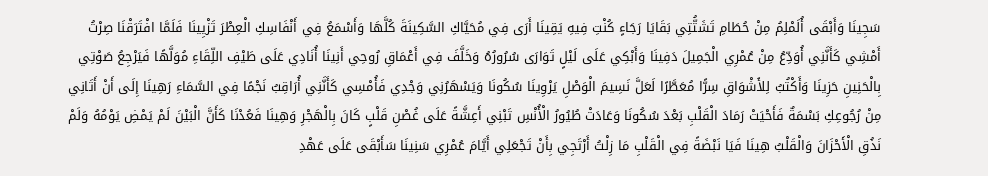سَجِينَا وَأَبْقَى أُلَمْلِمُ مِنْ حُطَامِ تَشَتُّتِي بَقَايَا رَجَاءٍ كُنْتِ فِيهِ يَقِينَا أَرَى فِي مُحَيَّاكِ السَّكِينَةَ كُلَّهَا وَأَسْمَعُ فِي أَنْفَاسِكِ الْعِطْرَ تَزْيِينَا فَلَمَّا افْتَرَقْنَا صِرْتُ أَمْشِي كَأَنَّنِي أُوَدِّعُ مِنْ عُمْرِي الْجَمِيلَ دَفِينَا وَأَبْكِي عَلَى لَيْلٍ تَوَارَى سُرُورُهُ وَخَلَّفَ فِي أَعْمَاقِ رُوحِي أَنِينَا أُنَادِي عَلَى طَيْفِ اللِّقَاءِ مُوَلَّهًا فَيَرْجِعُ صَوْتِي بِالْحَنِينِ حَزِينَا وَأَكْتُبُ لِلأَشْوَاقِ سِرًّا مُعَطَّرًا لَعَلَّ نَسِيمَ الْوَصْلِ يَرْوِينَا سُكُونَا وَيَسْهَرُنِي وَجْدِي فَأُمْسِي كَأَنَّنِي أُرَاقِبُ نَجْمًا فِي السَّمَاءِ رَهِينَا إِلَى أَنْ أَتَانِي مِنْ رُجُوعِكِ بَسْمَةٌ فَأَحْيَتْ رَمَادَ الْقَلْبِ بَعْدَ سُكُونَا وَعَادَتْ طُيُورُ الْأُنْسِ تَبْنِي أَعِشَّةً عَلَى غُصْنِ قَلْبٍ كَانَ بِالْهَجْرِ وَهِينَا فَعُدْنَا كَأَنَّ الْبَيْنَ لَمْ يَمْضِ يَوْمُهُ وَلَمْ نَذُقِ الْأَحْزَانَ وَالْقَلْبُ هِينَا فَيَا نَبْضَةً فِي الْقَلْبِ مَا زِلْتُ أَرْتَجِي بِأَنْ تَجْعَلِي أَيَّامَ عُمْرِي سَنِينَا سَأَبْقَى عَلَى عَهْدِ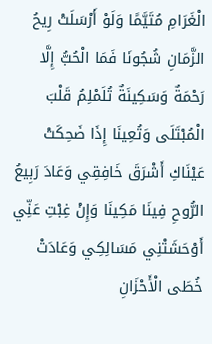الْغَرَامِ مُتَيَّمًا وَلَوْ أَرْسَلَتْ رِيحُ الزَّمَانِ شُجُونَا فَمَا الْحُبُّ إِلَّا رَحْمَةٌ وَسَكِينَةٌ تُلَمْلِمُ قَلْبَ الْمُبْتَلَى وَتُعِينَا إِذَا ضَحِكَتْ عَيْنَاكِ أَشْرَقَ خَافِقِي وَعَادَ رَبِيعُ الرُّوحِ فِينَا مَكِينَا وَإِنْ غِبْتِ عَنِّي أَوْحَشَتْنِي مَسَالِكِي وَعَادَتْ خُطَى الْأَحْزَانِ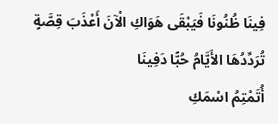فِينَا ظُنُونَا فَيَبْقَى هَوَاكِ الْآنَ أَعْذَبَ قِصَّةٍ تُرَدِّدُهَا الأَيَّامُ حُبًّا دَفِينَا
أُتَمْتِمُ اسْمَكِ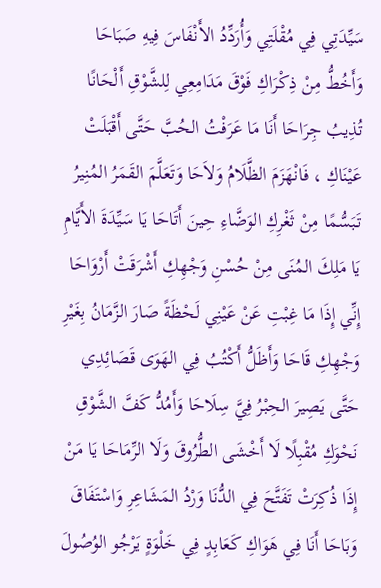سَيِّدَتِي فِي مُقْلَتِي وَأُرَدِّدُ الأَنْفَاسَ فِيهِ صَبَاحَا وَأَخُطُّ مِنْ ذِكْرَاكِ فَوْقَ مَدَامِعِي لِلشَّوْقِ أَلْحَانًا تُذِيبُ جِرَاحَا أَنَا مَا عَرَفْتُ الحُبَّ حَتَّى أَقْبَلَتْ عَيْنَاكِ ، فَانْهَزَمَ الظَّلَامُ وَلاَحَا وَتَعَلَّمَ القَمَرُ المُنِيرُ تَبَسُّمًا مِنْ ثَغْرِكِ الوَضَّاءِ حِينَ أَتَاحَا يَا سَيِّدَةَ الأَيَّامِ يَا مَلِكَ المُنَى مِنْ حُسْنِ وَجْهِكِ أَشْرَقَتْ أَرْوَاحَا إِنِّي إِذَا مَا غِبْتِ عَنْ عَيْنِي لَحْظَةً صَارَ الزَّمَانُ بِغَيْرِ وَجْهِكِ قَاحَا وَأَظَلُّ أَكْتُبُ فِي الهَوَى قَصَائِدِي حَتَّى يَصِيرَ الحِبْرُ فِيَّ سِلَاحَا وَأَمُدُّ كَفَّ الشَّوْقِ نَحْوَكِ مُقْبِلًا لَا أَخْشَى الطُّرُوقَ وَلَا الرِّمَاحَا يَا مَنْ إِذَا ذُكِرَتْ تَفَتَّحَ فِي الدُّنَا وَرْدُ المَشَاعِرِ وَاسْتَفَاقَ وَبَاحَا أَنَا فِي هَوَاكِ كَعَابِدٍ فِي خَلْوَةٍ يَرْجُو الوُصُولَ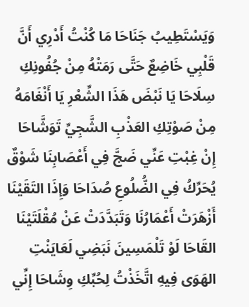وَيَسْتَطِيبُ جَنَاحَا مَا كُنْتُ أَدْرِي أَنَّ قَلْبِي خَاضِعٌ حَتَّى رَمَتْهُ مِنْ جُفُونِكِ سِلَاحَا يَا نَبْضَ هَذَا الشِّعْرِ يَا أَنْغَامَهُ مِنْ صَوْتِكِ العَذْبِ الشَّجِيِّ تَوَشَّاحَا إِنْ غِبْتِ عَنِّي ضَجَّ فِي أَعْصَابِنَا شَوْقٌ يُحَرِّكُ فِي الضُّلُوعِ صُدَاحَا وَإِذَا التَقَيْنَا أَزْهَرَتْ أَعْمَارُنَا وَتَبَدَّدَتْ عَنْ مُقْلَتَيْنَا القَاحَا لَوْ تَلْمَسِينَ نَبَضِي لَعَايَنْتِ الهَوَى فِيهِ اتَّخَذْتُ لِحُبِّكِ وِشَاحَا إِنِّي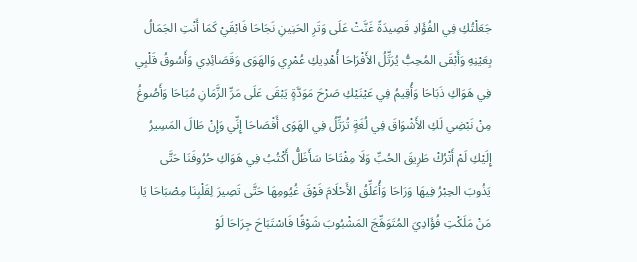جَعَلْتُكِ فِي الفُؤَادِ قَصِيدَةً غَنَّتْ عَلَى وَتَرِ الحَنِينِ نَجَاحَا فَابْقَيْ كَمَا أَنْتِ الجَمَالُ بِعَيْنِهِ وَأَبْقَى المُحِبُّ يُرَتِّلُ الأَفْرَاحَا أُهْدِيكِ عُمْرِي وَالهَوَى وَقَصَائِدِي وَأَسُوقُ قَلْبِي فِي هَوَاكِ ذَبَاحَا وَأُقِيمُ فِي عَيْنَيْكِ صَرْحَ مَوَدَّةٍ يَبْقَى عَلَى مَرِّ الزَّمَانِ مُبَاحَا وَأَصُوغُ مِنْ نَبْضِي لَكِ الأَشْوَاقَ فِي لُغَةٍ تُرَتِّلُ فِي الهَوَى أَفْصَاحَا إِنِّي وَإِنْ طَالَ المَسِيرُ إِلَيْكِ لَمْ أَتْرُكْ طَرِيقَ الحُبِّ وَلَا مِفْتَاحَا سَأَظَلُّ أَكْتُبُ فِي هَوَاكِ حُرُوفَنَا حَتَّى يَذُوبَ الحِبْرُ فِيهَا وَرَاحَا وَأُعَلِّقُ الأَحْلَامَ فَوْقَ غُيُومِهَا حَتَّى تَصِيرَ لِقَلْبِنَا مِصْبَاحَا يَا مَنْ مَلَكْتِ فُؤَادِيَ المُتَوَهِّجَ المَشْبُوبَ شَوْقًا فَاسْتَبَاحَ جِرَاحَا لَوْ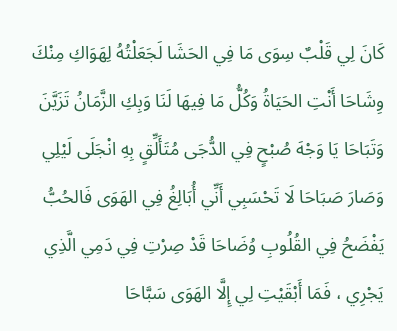كَانَ لِي قَلْبٌ سِوَى مَا فِي الحَشَا لَجَعَلْتُهُ لِهَوَاكِ مِنْكَ وِشَاحَا أَنْتِ الحَيَاةُ وَكُلُّ مَا فِيهَا لَنَا وَبِكِ الزَّمَانُ تَزَيَّنَ وَتَبَاحَا يَا وَجْهَ صُبْحٍ فِي الدُّجَى مُتَأَلِّقٍ بِهِ انْجَلَى لَيْلِي وَصَارَ صَبَاحَا لَا تَحْسَبِي أَنِّي أُبَالِغُ فِي الهَوَى فَالحُبُّ يَفْضَحُ فِي القُلُوبِ وُضَاحَا قَدْ صِرْتِ فِي دَمِي الَّذِي يَجْرِي ، فَمَا أَبْقَيْتِ لِي إِلَّا الهَوَى سَبَّاحَا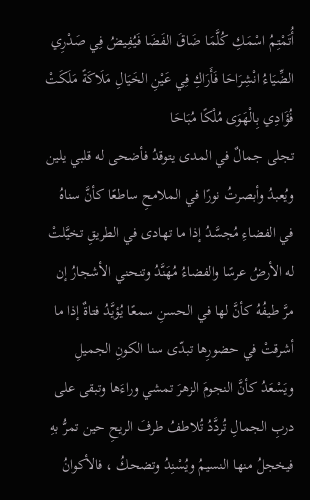أُتَمْتِمُ اسْمَكِ كُلَّمَا ضَاقَ الفَضَا فَيُفِيضُ فِي صَدْرِي الضِّيَاءُ انْشِرَاحَا فَأَرَاكِ فِي عَيْنِ الخَيَالِ مَلَاكَةً مَلَكَتْ فُؤَادِي بِالْهَوَى مُلْكًا مُبَاحَا
تجلى جمالٌ في المدى يتوقدُ فأضحى له قلبي يلين ويُعبدُ وأبصرتُ نورًا في الملامحِ ساطعًا كأنَّ سناهُ في الفضاءِ مُجسَّدُ إذا ما تهادى في الطريقِ تخيَّلتْ له الأرضُ عرسًا والفضاءُ مُهَنَّدُ وتنحني الأشجارُ إن مرَّ طيفُهُ كأنَّ لها في الحسنِ سمعًا يُؤيَّدُ فتاةٌ إذا ما أشرقتْ في حضورِها تبدّى سنا الكونِ الجميلِ ويَسْعَدُ كأنَّ النجومَ الزهرَ تمشي وراءَها وتبقى على دربِ الجمالِ تُردَّدُ تُلاطفُ طرفَ الريحِ حين تمرُّ بهِ فيخجلُ منها النسيمُ ويُسْنِدُ وتضحكُ ، فالأكوانُ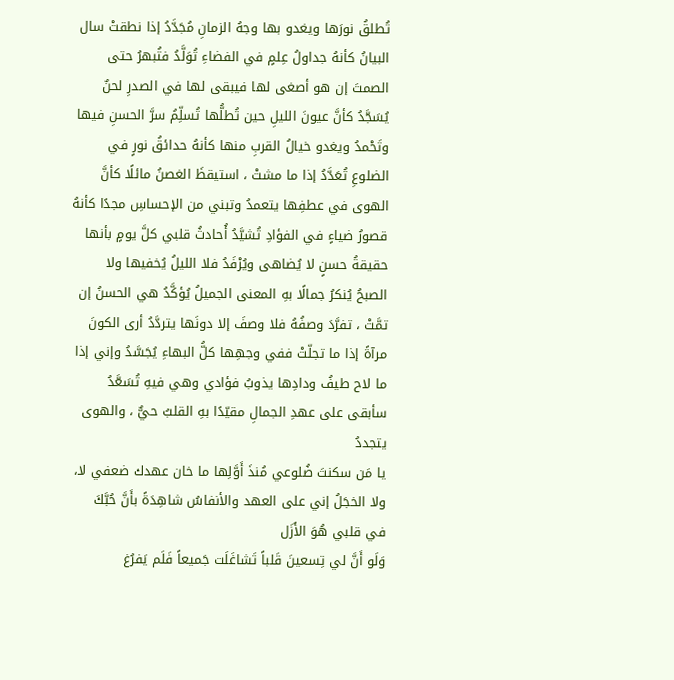تُطلقُ نورَها ويغدو بها وجهُ الزمانِ مُجَدَّدُ إذا نطقتْ سال البيانُ كأنهُ جداولُ عِلمٍ في الفضاءِ تُوَلَّدُ فتُبهرُ حتى الصمتَ إن هو أصغى لها فيبقى لها في الصدرِ لحنٌ يُسَجَّدُ كأنَّ عيونَ الليلِ حين تُطلُّها تُسلِّمُ سرَّ الحسنِ فيها وتَحْمدُ ويغدو خيالُ القربِ منها كأنهُ حدائقُ نورٍ في الضلوعِ تُعَدَّدُ إذا ما مشتْ ، استيقظَ الغصنُ مائلًا كأنَّ الهوى في عطفِها يتعمدُ وتبني من الإحساسِ مجدًا كأنهُ قصورُ ضياءٍ في الفؤادِ تُشيَّدُ أُحادثُ قلبي كلَّ يومٍ بأنها حقيقةُ حسنٍ لا يُضاهى ويُرْفَدُ فلا الليلُ يُخفيها ولا الصبحُ يُنكرُ جمالًا بهِ المعنى الجميلُ يُؤكَّدُ هي الحسنُ إن تمَّتْ ، تفرَّدَ وصفُهُ فلا وصفَ إلا دونَها يتردَّدُ أرى الكونَ مرآةً إذا ما تجلّتْ ففي وجهِها كلُّ البهاءِ يُجَسَّدُ وإني إذا ما لاح طيفُ ودادِها يذوبُ فؤادي وهي فيهِ تُسَعَّدُ سأبقى على عهدِ الجمالِ مقيّدًا بهِ القلبُ حيٌّ ، والهوى يتجددُ
يا مَن سكنتَ ضُلوعي مُنذَ أَوَّلِها ما خان عهدك ضعفي لا، ولا الخجَلُ إني على العهد والأنفاسُ شاهِدَةً بأَنَّ حُبَّكَ في قلبي هُوَ الأَزَل
وَلَو أَنَّ لي تِسعينَ قَلباً تَشاغَلَت جَميعاً فَلَم يَفرُغ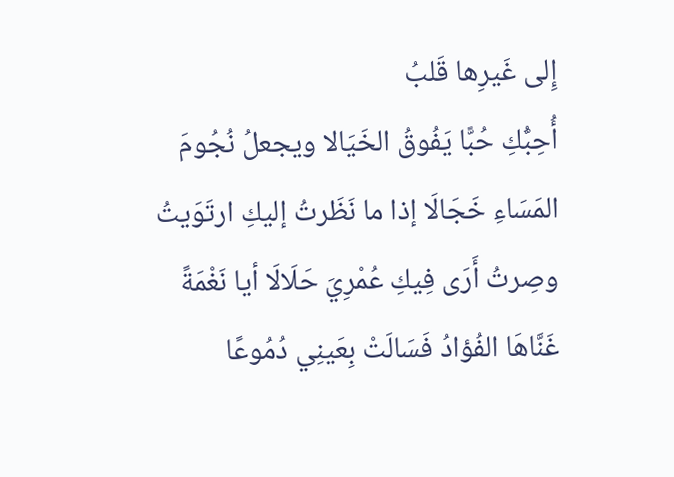إِلى غَيرِها قَلبُ
أُحِبُّكِ حُبًّا يَفُوقُ الخَيَالا ويجعلُ نُجُومَ المَسَاءِ خَجَالَا إذا ما نَظَرتُ إليكِ ارتَوَيتُ وصِرتُ أَرَى فِيكِ عُمْرِيَ حَلَالَا أيا نَغْمَةً غَنَّاهَا الفُؤادُ فَسَالَتْ بِعَينِي دُمُوعًا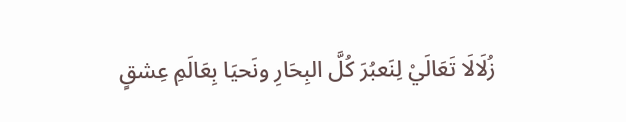زُلَالَا تَعَالَيْ لِنَعبُرَ كُلَّ البِحَارِ ونَحيَا بِعَالَمِ عِشقٍ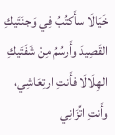خَيَالَا سأَكتُبُ فِي وَجنَتَيكِ القَصِيدَ وأَرسُمُ مِنْ شَفَتَيكِ الهِلَالَا فأَنتِ ارتِعَاشِي، وأَنتِ اتِّزَانِي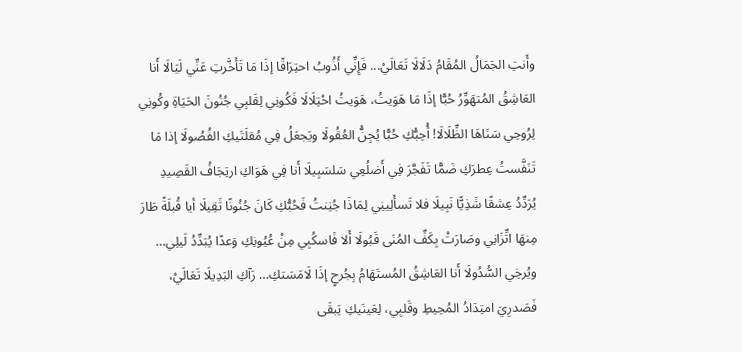وأَنتِ الجَمَالُ المُقَامُ دَلَالَا تَعَالَيْ... فَإِنِّي أَذُوبُ احتِرَاقًا إذَا مَا تَأَخَّرتِ عَنِّي لَيَالَا أَنا العَاشِقُ المُتهَوِّرُ حُبًّا إذَا مَا هَوَيتُ، هَوَيتُ احْتِلَالَا فَكُونِي لِقَلبِي جُنُونَ الحَيَاةِ وكُونِي لِرُوحِي سَنَاهَا الظِّلَالَا! أُحِبُّكِ حُبًّا يُجِنُّ العُقُولَا ويَجعَلُ فِي مُقلَتَيكِ الفُصُولَا إذا مَا تَنَفَّستُ عِطرَكِ ضَمًّا تَفَجَّرَ فِي أَضلُعِي سَلسَبِيلَا أَنا فِي هَوَاكِ ارتِجَافُ القَصِيدِ يُرَدِّدُ عِشقًا شَذِيًّا نَبِيلَا فلا تَسأَلِينِي لِمَاذَا جُنِنتُ فَحُبُّكِ كَانَ جُنُونًا ثَقِيلَا أيا قُبلَةً طَارَ مِنهَا اتِّزَانِي وصَارَتْ بِكَفِّ المُنَى قَبُولَا أَلا فَاسكُبِي مِنْ عُيُونِكِ وَعدًا يُبَدِّدُ لَيلِي… ويُرخِي السُّدُولَا أَنا العَاشِقُ المُستَهَامُ بِجُرحٍ إذَا لَامَسَتكِ… رَآكِ البَدِيلَا تَعَالَيْ، فَصَدرِيَ امتِدَادُ المُحِيطِ وقَلبِي، لِعَينَيكِ يَبقَى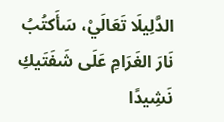الدَّلِيلَا تَعَالَيْ، سَأَكتُبُ نَارَ الغَرَامِ عَلَى شَفَتَيكِ نَشِيدًا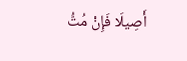أَصِيلَا فَإِنْ مُتُّ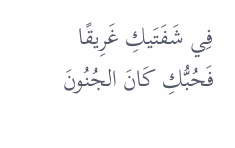فِي شَفَتَيكِ غَرِيقًا فَحُبُّكِ كَانَ الجُنُونَ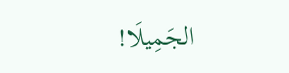الجَمِيلَا!